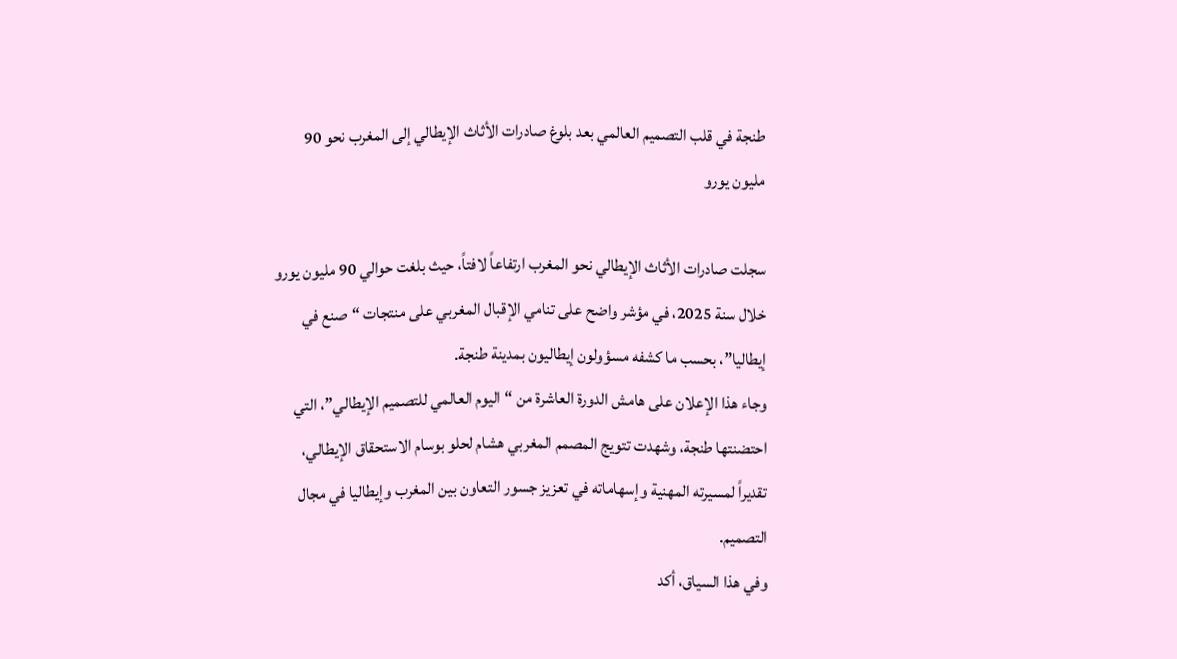طنجة في قلب التصميم العالمي بعد بلوغ صادرات الأثاث الإيطالي إلى المغرب نحو 90 مليون يورو

سجلت صادرات الأثاث الإيطالي نحو المغرب ارتفاعاً لافتاً، حيث بلغت حوالي 90 مليون يورو خلال سنة 2025، في مؤشر واضح على تنامي الإقبال المغربي على منتجات “صنع في إيطاليا”، بحسب ما كشفه مسؤولون إيطاليون بمدينة طنجة.
وجاء هذا الإعلان على هامش الدورة العاشرة من “اليوم العالمي للتصميم الإيطالي”، التي احتضنتها طنجة، وشهدت تتويج المصمم المغربي هشام لحلو بوسام الاستحقاق الإيطالي، تقديراً لمسيرته المهنية وإسهاماته في تعزيز جسور التعاون بين المغرب وإيطاليا في مجال التصميم.
وفي هذا السياق، أكد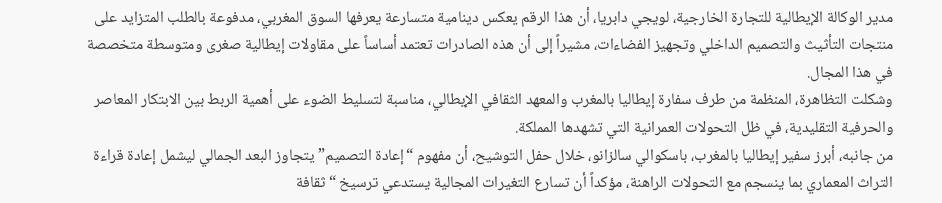مدير الوكالة الإيطالية للتجارة الخارجية، لويجي دابريا، أن هذا الرقم يعكس دينامية متسارعة يعرفها السوق المغربي، مدفوعة بالطلب المتزايد على منتجات التأثيث والتصميم الداخلي وتجهيز الفضاءات، مشيراً إلى أن هذه الصادرات تعتمد أساساً على مقاولات إيطالية صغرى ومتوسطة متخصصة في هذا المجال.
وشكلت التظاهرة، المنظمة من طرف سفارة إيطاليا بالمغرب والمعهد الثقافي الإيطالي، مناسبة لتسليط الضوء على أهمية الربط بين الابتكار المعاصر والحرفية التقليدية، في ظل التحولات العمرانية التي تشهدها المملكة.
من جانبه، أبرز سفير إيطاليا بالمغرب، باسكوالي سالزانو، خلال حفل التوشيح، أن مفهوم “إعادة التصميم” يتجاوز البعد الجمالي ليشمل إعادة قراءة التراث المعماري بما ينسجم مع التحولات الراهنة، مؤكداً أن تسارع التغيرات المجالية يستدعي ترسيخ “ثقافة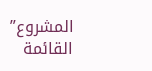المشروع” القائمة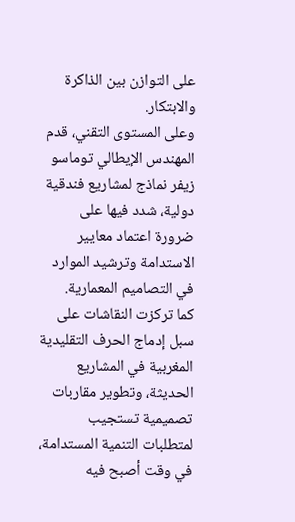على التوازن بين الذاكرة والابتكار.
وعلى المستوى التقني، قدم المهندس الإيطالي توماسو زيفر نماذج لمشاريع فندقية دولية، شدد فيها على ضرورة اعتماد معايير الاستدامة وترشيد الموارد في التصاميم المعمارية.
كما تركزت النقاشات على سبل إدماج الحرف التقليدية المغربية في المشاريع الحديثة، وتطوير مقاربات تصميمية تستجيب لمتطلبات التنمية المستدامة، في وقت أصبح فيه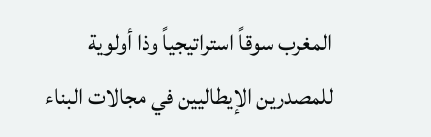المغرب سوقاً استراتيجياً وذا أولوية للمصدرين الإيطاليين في مجالات البناء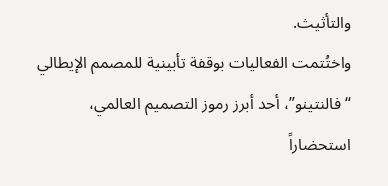والتأثيث.
واختُتمت الفعاليات بوقفة تأبينية للمصمم الإيطالي “فالنتينو”، أحد أبرز رموز التصميم العالمي، استحضاراً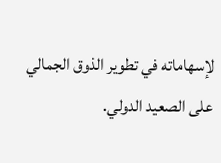لإسهاماته في تطوير الذوق الجمالي على الصعيد الدولي.